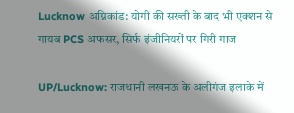Lucknow अग्निकांड: योगी की सख्ती के बाद भी एक्शन से गायब PCS अफसर, सिर्फ इंजीनियरों पर गिरी गाज

UP/Lucknow: राजधानी लखनऊ के अलीगंज इलाके में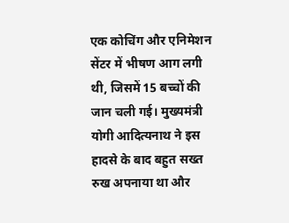एक कोचिंग और एनिमेशन सेंटर में भीषण आग लगी थी, जिसमें 15 बच्चों की जान चली गई। मुख्यमंत्री योगी आदित्यनाथ ने इस हादसे के बाद बहुत सख्त रुख अपनाया था और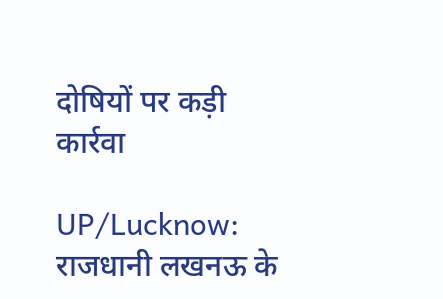दोषियों पर कड़ी कार्रवा

UP/Lucknow: राजधानी लखनऊ के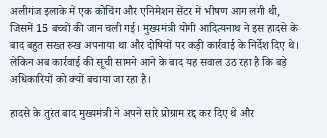अलीगंज इलाके में एक कोचिंग और एनिमेशन सेंटर में भीषण आग लगी थी, जिसमें 15 बच्चों की जान चली गई। मुख्यमंत्री योगी आदित्यनाथ ने इस हादसे के बाद बहुत सख्त रुख अपनाया था और दोषियों पर कड़ी कार्रवाई के निर्देश दिए थे। लेकिन अब कार्रवाई की सूची सामने आने के बाद यह सवाल उठ रहा है कि बड़े अधिकारियों को क्यों बचाया जा रहा है।

हादसे के तुरंत बाद मुख्यमंत्री ने अपने सारे प्रोग्राम रद्द कर दिए थे और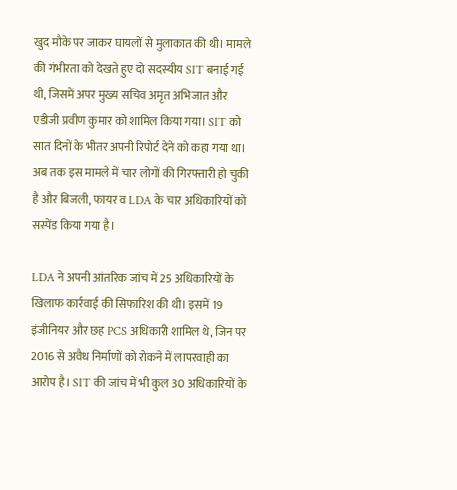खुद मौके पर जाकर घायलों से मुलाकात की थी। मामले की गंभीरता को देखते हुए दो सदस्यीय SIT बनाई गई थी, जिसमें अपर मुख्य सचिव अमृत अभिजात और एडीजी प्रवीण कुमार को शामिल किया गया। SIT को सात दिनों के भीतर अपनी रिपोर्ट देने को कहा गया था। अब तक इस मामले में चार लोगों की गिरफ्तारी हो चुकी है और बिजली, फायर व LDA के चार अधिकारियों को सस्पेंड किया गया है।

LDA ने अपनी आंतरिक जांच में 25 अधिकारियों के खिलाफ कार्रवाई की सिफारिश की थी। इसमें 19 इंजीनियर और छह PCS अधिकारी शामिल थे, जिन पर 2016 से अवैध निर्माणों को रोकने में लापरवाही का आरोप है। SIT की जांच में भी कुल 30 अधिकारियों के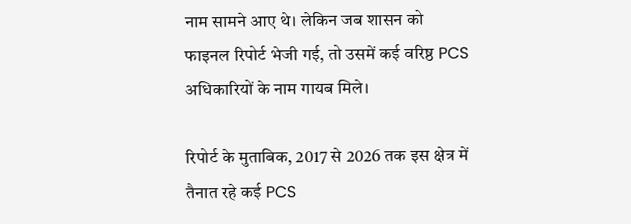नाम सामने आए थे। लेकिन जब शासन को फाइनल रिपोर्ट भेजी गई, तो उसमें कई वरिष्ठ PCS अधिकारियों के नाम गायब मिले।

रिपोर्ट के मुताबिक, 2017 से 2026 तक इस क्षेत्र में तैनात रहे कई PCS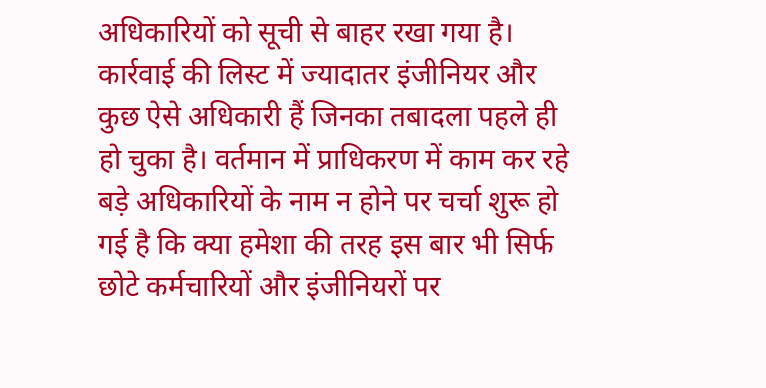अधिकारियों को सूची से बाहर रखा गया है। कार्रवाई की लिस्ट में ज्यादातर इंजीनियर और कुछ ऐसे अधिकारी हैं जिनका तबादला पहले ही हो चुका है। वर्तमान में प्राधिकरण में काम कर रहे बड़े अधिकारियों के नाम न होने पर चर्चा शुरू हो गई है कि क्या हमेशा की तरह इस बार भी सिर्फ छोटे कर्मचारियों और इंजीनियरों पर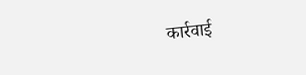कार्रवाई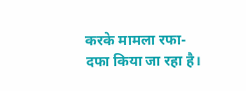करके मामला रफा-दफा किया जा रहा है।